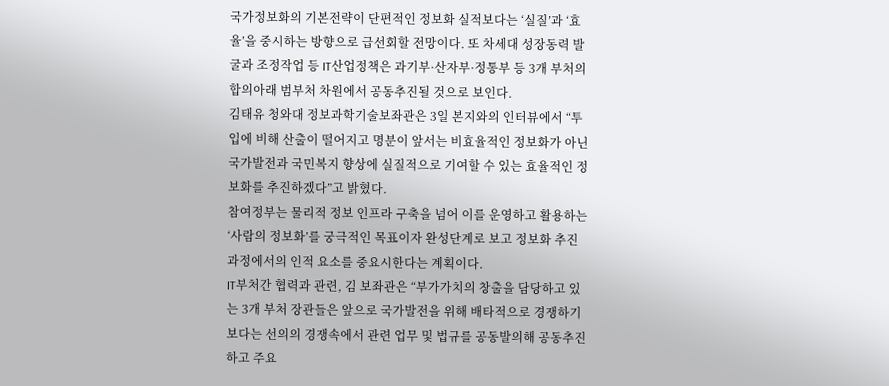국가정보화의 기본전략이 단편적인 정보화 실적보다는 ‘실질’과 ‘효율’을 중시하는 방향으로 급선회할 전망이다. 또 차세대 성장동력 발굴과 조정작업 등 IT산업정책은 과기부·산자부·정통부 등 3개 부처의 합의아래 범부처 차원에서 공동추진될 것으로 보인다.
김태유 청와대 정보과학기술보좌관은 3일 본지와의 인터뷰에서 “투입에 비해 산출이 떨어지고 명분이 앞서는 비효율적인 정보화가 아닌 국가발전과 국민복지 향상에 실질적으로 기여할 수 있는 효율적인 정보화를 추진하겠다”고 밝혔다.
참여정부는 물리적 정보 인프라 구축을 넘어 이를 운영하고 활용하는 ‘사람의 정보화’를 궁극적인 목표이자 완성단계로 보고 정보화 추진 과정에서의 인적 요소를 중요시한다는 계획이다.
IT부처간 협력과 관련, 김 보좌관은 “부가가치의 창출을 담당하고 있는 3개 부처 장관들은 앞으로 국가발전을 위해 배타적으로 경쟁하기보다는 선의의 경쟁속에서 관련 업무 및 법규를 공동발의해 공동추진하고 주요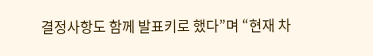결정사항도 함께 발표키로 했다”며 “현재 차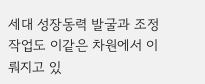세대 성장동력 발굴과 조정작업도 이같은 차원에서 이뤄지고 있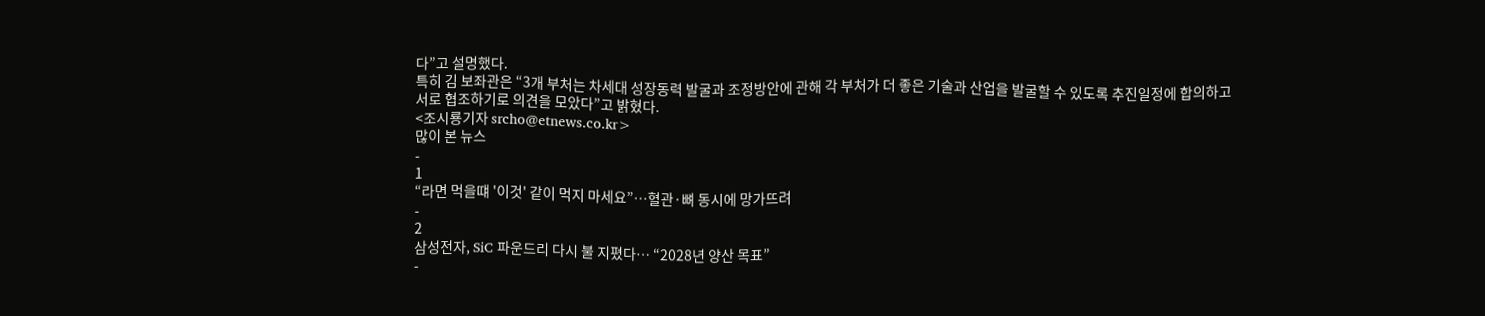다”고 설명했다.
특히 김 보좌관은 “3개 부처는 차세대 성장동력 발굴과 조정방안에 관해 각 부처가 더 좋은 기술과 산업을 발굴할 수 있도록 추진일정에 합의하고 서로 협조하기로 의견을 모았다”고 밝혔다.
<조시룡기자 srcho@etnews.co.kr>
많이 본 뉴스
-
1
“라면 먹을떄 '이것' 같이 먹지 마세요”…혈관·뼈 동시에 망가뜨려
-
2
삼성전자, SiC 파운드리 다시 불 지폈다… “2028년 양산 목표”
-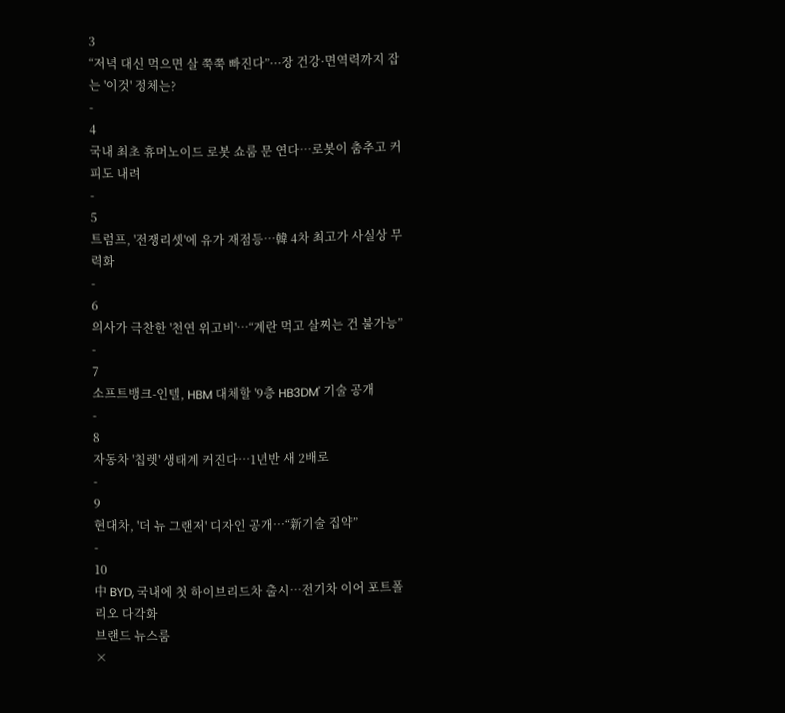3
“저녁 대신 먹으면 살 쭉쭉 빠진다”···장 건강·면역력까지 잡는 '이것' 정체는?
-
4
국내 최초 휴머노이드 로봇 쇼룸 문 연다…로봇이 춤추고 커피도 내려
-
5
트럼프, '전쟁리셋'에 유가 재점등…韓 4차 최고가 사실상 무력화
-
6
의사가 극찬한 '천연 위고비'…“계란 먹고 살찌는 건 불가능”
-
7
소프트뱅크-인텔, HBM 대체할 '9층 HB3DM' 기술 공개
-
8
자동차 '칩렛' 생태계 커진다…1년반 새 2배로
-
9
현대차, '더 뉴 그랜저' 디자인 공개…“新기술 집약”
-
10
中 BYD, 국내에 첫 하이브리드차 출시…전기차 이어 포트폴리오 다각화
브랜드 뉴스룸
×